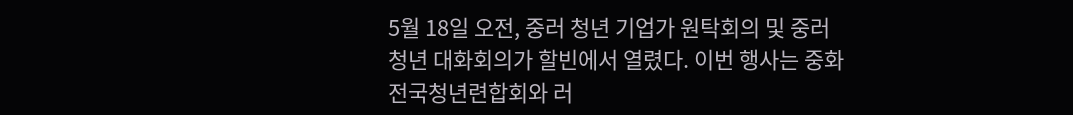5월 18일 오전, 중러 청년 기업가 원탁회의 및 중러 청년 대화회의가 할빈에서 열렸다. 이번 행사는 중화전국청년련합회와 러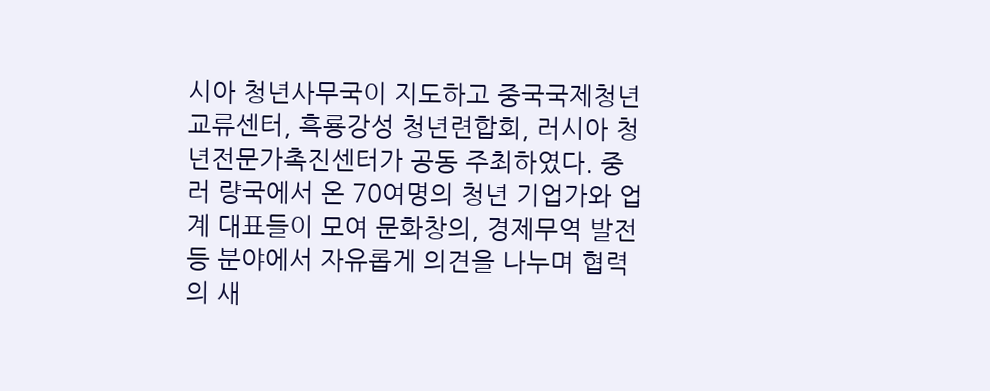시아 청년사무국이 지도하고 중국국제청년교류센터, 흑룡강성 청년련합회, 러시아 청년전문가촉진센터가 공동 주최하였다. 중러 량국에서 온 70여명의 청년 기업가와 업계 대표들이 모여 문화창의, 경제무역 발전 등 분야에서 자유롭게 의견을 나누며 협력의 새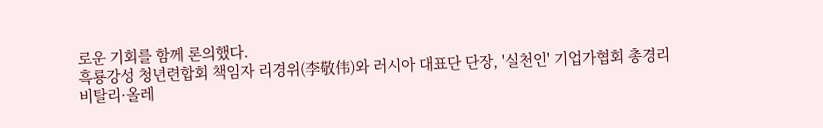로운 기회를 함께 론의했다.
흑룡강성 청년련합회 책임자 리경위(李敬伟)와 러시아 대표단 단장, '실천인' 기업가협회 총경리 비탈리·올레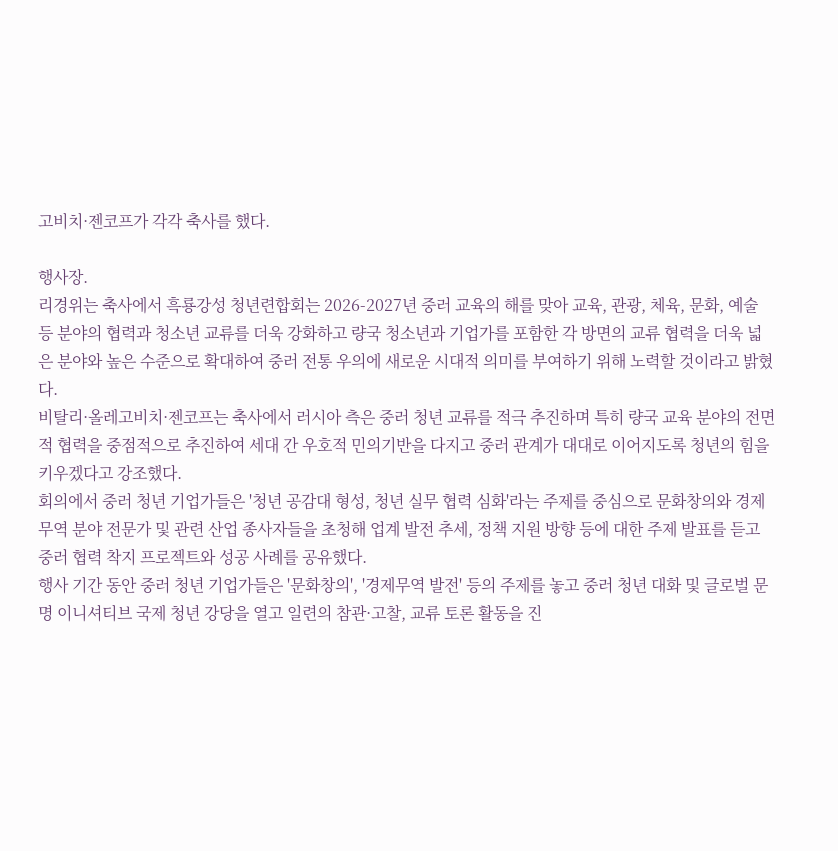고비치·젠코프가 각각 축사를 했다.

행사장.
리경위는 축사에서 흑룡강성 청년련합회는 2026-2027년 중러 교육의 해를 맞아 교육, 관광, 체육, 문화, 예술 등 분야의 협력과 청소년 교류를 더욱 강화하고 량국 청소년과 기업가를 포함한 각 방면의 교류 협력을 더욱 넓은 분야와 높은 수준으로 확대하여 중러 전통 우의에 새로운 시대적 의미를 부여하기 위해 노력할 것이라고 밝혔다.
비탈리·올레고비치·젠코프는 축사에서 러시아 측은 중러 청년 교류를 적극 추진하며 특히 량국 교육 분야의 전면적 협력을 중점적으로 추진하여 세대 간 우호적 민의기반을 다지고 중러 관계가 대대로 이어지도록 청년의 힘을 키우겠다고 강조했다.
회의에서 중러 청년 기업가들은 '청년 공감대 형성, 청년 실무 협력 심화'라는 주제를 중심으로 문화창의와 경제무역 분야 전문가 및 관련 산업 종사자들을 초청해 업계 발전 추세, 정책 지원 방향 등에 대한 주제 발표를 듣고 중러 협력 착지 프로젝트와 성공 사례를 공유했다.
행사 기간 동안 중러 청년 기업가들은 '문화창의', '경제무역 발전' 등의 주제를 놓고 중러 청년 대화 및 글로벌 문명 이니셔티브 국제 청년 강당을 열고 일련의 참관·고찰, 교류 토론 활동을 진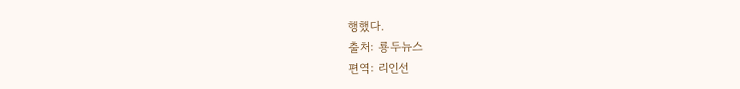행했다.
출처: 룡두뉴스
편역: 리인선